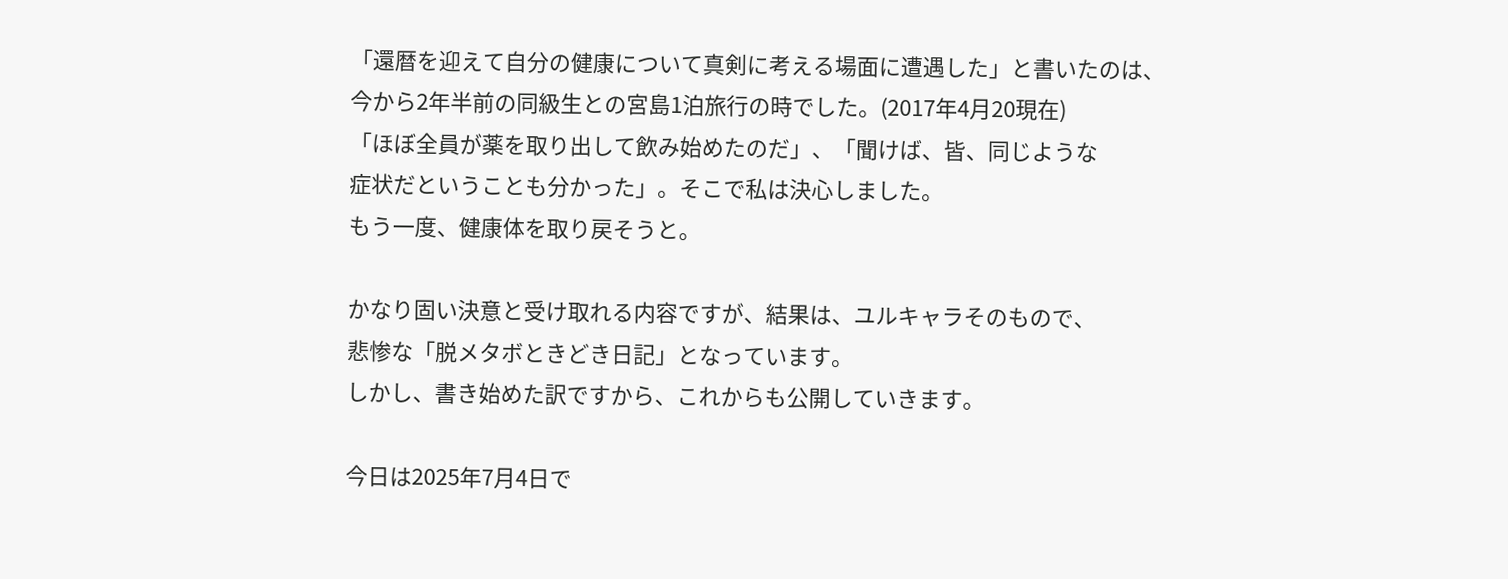「還暦を迎えて自分の健康について真剣に考える場面に遭遇した」と書いたのは、
今から2年半前の同級生との宮島1泊旅行の時でした。(2017年4月20現在)
「ほぼ全員が薬を取り出して飲み始めたのだ」、「聞けば、皆、同じような
症状だということも分かった」。そこで私は決心しました。
もう一度、健康体を取り戻そうと。

かなり固い決意と受け取れる内容ですが、結果は、ユルキャラそのもので、
悲惨な「脱メタボときどき日記」となっています。
しかし、書き始めた訳ですから、これからも公開していきます。

今日は2025年7月4日で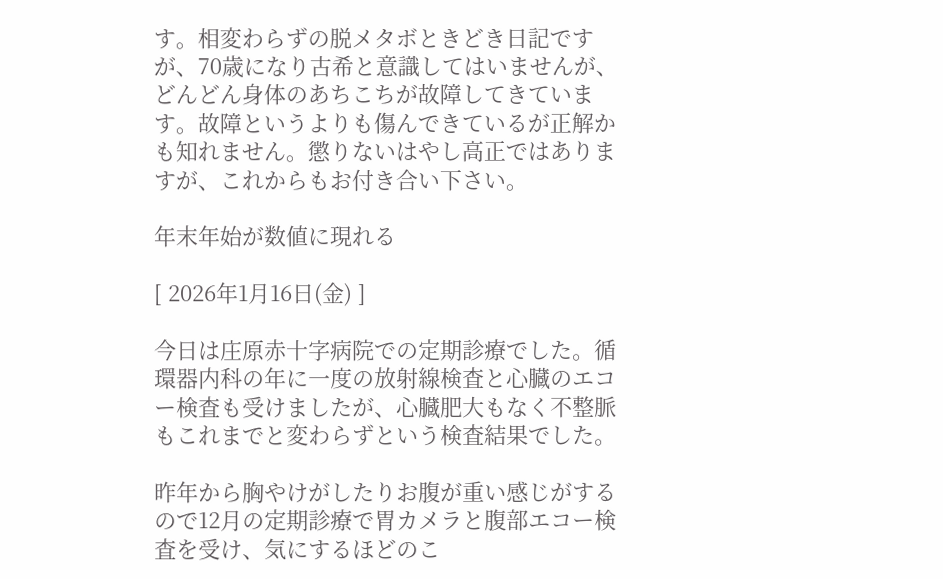す。相変わらずの脱メタボときどき日記ですが、70歳になり古希と意識してはいませんが、どんどん身体のあちこちが故障してきています。故障というよりも傷んできているが正解かも知れません。懲りないはやし高正ではありますが、これからもお付き合い下さい。

年末年始が数値に現れる

[ 2026年1月16日(金) ]

今日は庄原赤十字病院での定期診療でした。循環器内科の年に一度の放射線検査と心臓のエコー検査も受けましたが、心臓肥大もなく不整脈もこれまでと変わらずという検査結果でした。

昨年から胸やけがしたりお腹が重い感じがするので12月の定期診療で胃カメラと腹部エコー検査を受け、気にするほどのこ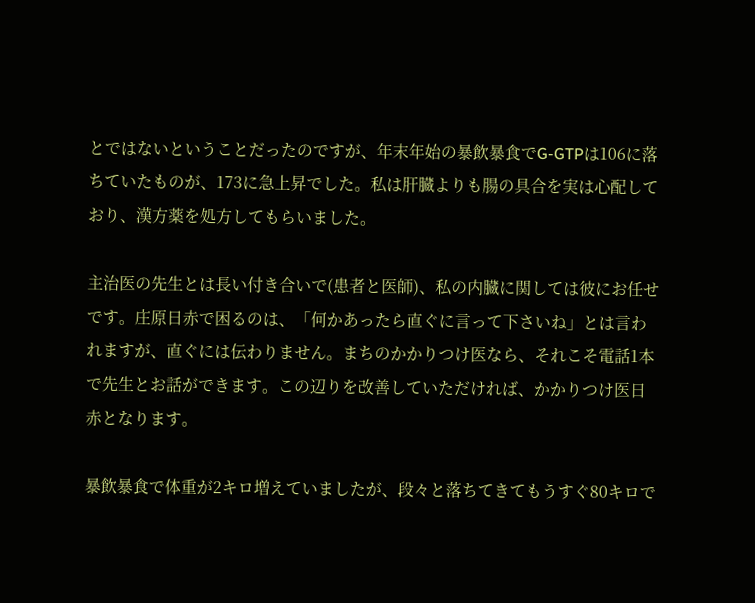とではないということだったのですが、年末年始の暴飲暴食でG-GTPは106に落ちていたものが、173に急上昇でした。私は肝臓よりも腸の具合を実は心配しており、漢方薬を処方してもらいました。

主治医の先生とは長い付き合いで(患者と医師)、私の内臓に関しては彼にお任せです。庄原日赤で困るのは、「何かあったら直ぐに言って下さいね」とは言われますが、直ぐには伝わりません。まちのかかりつけ医なら、それこそ電話1本で先生とお話ができます。この辺りを改善していただければ、かかりつけ医日赤となります。

暴飲暴食で体重が2キロ増えていましたが、段々と落ちてきてもうすぐ80キロで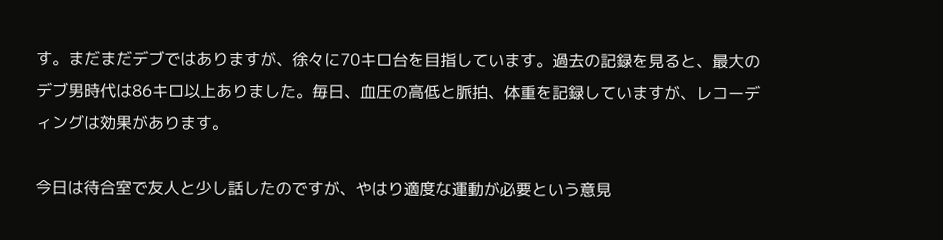す。まだまだデブではありますが、徐々に70キロ台を目指しています。過去の記録を見ると、最大のデブ男時代は86キロ以上ありました。毎日、血圧の高低と脈拍、体重を記録していますが、レコーディングは効果があります。

今日は待合室で友人と少し話したのですが、やはり適度な運動が必要という意見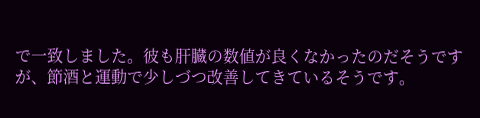で一致しました。彼も肝臓の数値が良くなかったのだそうですが、節酒と運動で少しづつ改善してきているそうです。